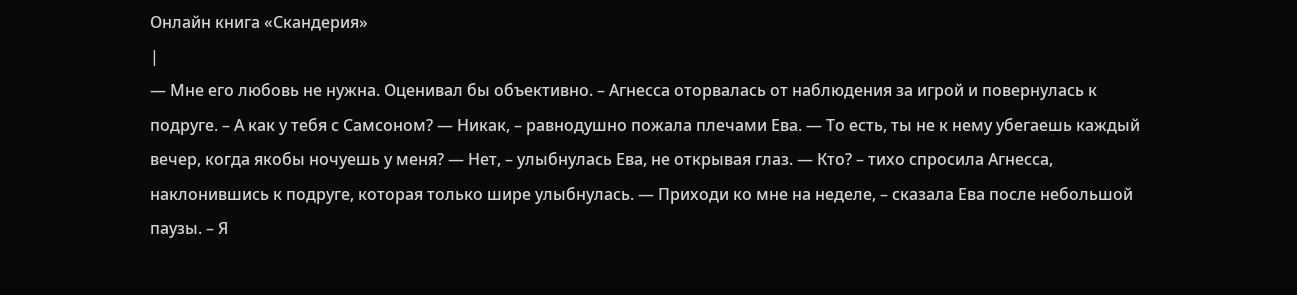Онлайн книга «Скандерия»
|
— Мне его любовь не нужна. Оценивал бы объективно. – Агнесса оторвалась от наблюдения за игрой и повернулась к подруге. – А как у тебя с Самсоном? — Никак, – равнодушно пожала плечами Ева. — То есть, ты не к нему убегаешь каждый вечер, когда якобы ночуешь у меня? — Нет, – улыбнулась Ева, не открывая глаз. — Кто? – тихо спросила Агнесса, наклонившись к подруге, которая только шире улыбнулась. — Приходи ко мне на неделе, – сказала Ева после небольшой паузы. – Я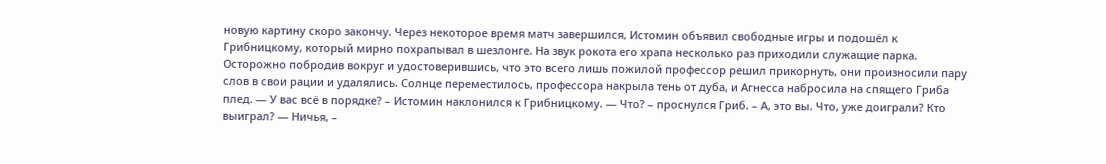новую картину скоро закончу. Через некоторое время матч завершился, Истомин объявил свободные игры и подошёл к Грибницкому, который мирно похрапывал в шезлонге. На звук рокота его храпа несколько раз приходили служащие парка. Осторожно побродив вокруг и удостоверившись, что это всего лишь пожилой профессор решил прикорнуть, они произносили пару слов в свои рации и удалялись. Солнце переместилось, профессора накрыла тень от дуба, и Агнесса набросила на спящего Гриба плед. — У вас всё в порядке? – Истомин наклонился к Грибницкому. — Что? – проснулся Гриб. – А, это вы. Что, уже доиграли? Кто выиграл? — Ничья, –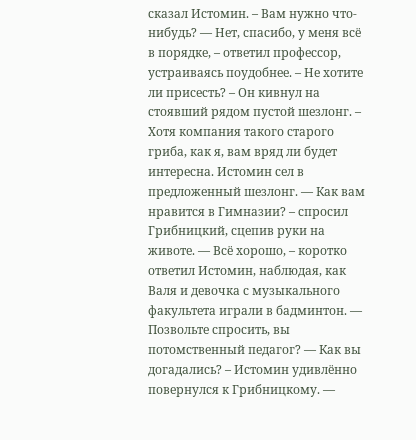сказал Истомин. – Вам нужно что-нибудь? — Нет, спасибо, у меня всё в порядке, – ответил профессор, устраиваясь поудобнее. – Не хотите ли присесть? – Он кивнул на стоявший рядом пустой шезлонг. – Хотя компания такого старого гриба, как я, вам вряд ли будет интересна. Истомин сел в предложенный шезлонг. — Как вам нравится в Гимназии? – спросил Грибницкий, сцепив руки на животе. — Всё хорошо, – коротко ответил Истомин, наблюдая, как Валя и девочка с музыкального факультета играли в бадминтон. — Позвольте спросить, вы потомственный педагог? — Как вы догадались? – Истомин удивлённо повернулся к Грибницкому. —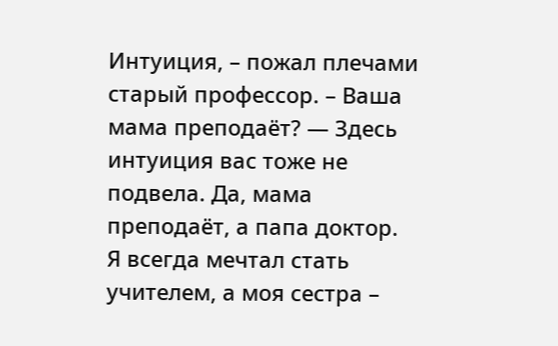Интуиция, – пожал плечами старый профессор. – Ваша мама преподаёт? — Здесь интуиция вас тоже не подвела. Да, мама преподаёт, а папа доктор. Я всегда мечтал стать учителем, а моя сестра –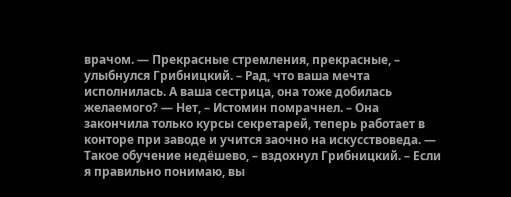врачом. — Прекрасные стремления, прекрасные, – улыбнулся Грибницкий. – Рад, что ваша мечта исполнилась. А ваша сестрица, она тоже добилась желаемого? — Нет, – Истомин помрачнел. – Она закончила только курсы секретарей, теперь работает в конторе при заводе и учится заочно на искусствоведа. — Такое обучение недёшево, – вздохнул Грибницкий. – Если я правильно понимаю, вы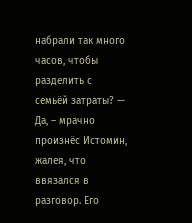набрали так много часов, чтобы разделить с семьёй затраты? — Да, – мрачно произнёс Истомин, жалея, что ввязался в разговор. Его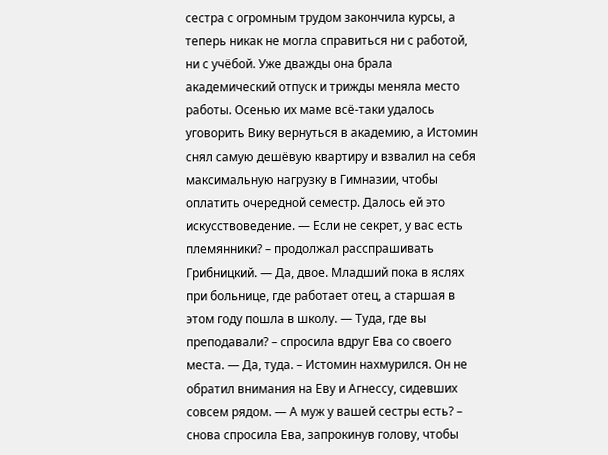сестра с огромным трудом закончила курсы, а теперь никак не могла справиться ни с работой, ни с учёбой. Уже дважды она брала академический отпуск и трижды меняла место работы. Осенью их маме всё-таки удалось уговорить Вику вернуться в академию, а Истомин снял самую дешёвую квартиру и взвалил на себя максимальную нагрузку в Гимназии, чтобы оплатить очередной семестр. Далось ей это искусствоведение. — Если не секрет, у вас есть племянники? – продолжал расспрашивать Грибницкий. — Да, двое. Младший пока в яслях при больнице, где работает отец, а старшая в этом году пошла в школу. — Туда, где вы преподавали? – спросила вдруг Ева со своего места. — Да, туда. – Истомин нахмурился. Он не обратил внимания на Еву и Агнессу, сидевших совсем рядом. — А муж у вашей сестры есть? – снова спросила Ева, запрокинув голову, чтобы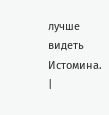лучше видеть Истомина. |